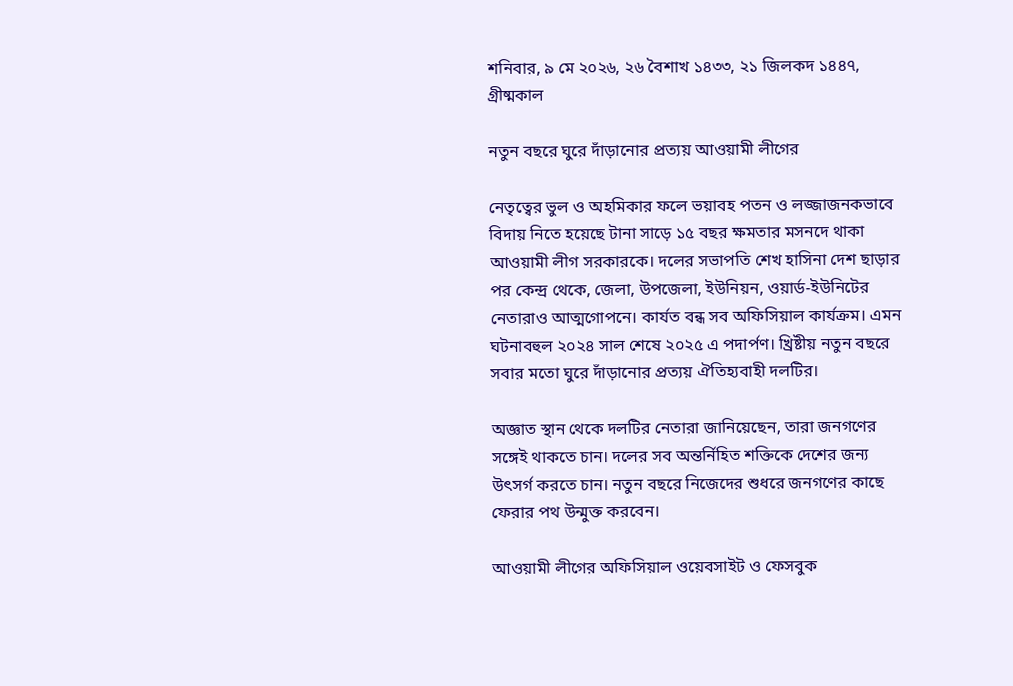শনিবার, ৯ মে ২০২৬, ২৬ বৈশাখ ১৪৩৩, ২১ জিলকদ ১৪৪৭, গ্রীষ্মকাল

নতুন বছরে ঘুরে দাঁড়ানোর প্রত্যয় আওয়ামী লীগের

নেতৃত্বের ভুল ও অহমিকার ফলে ভয়াবহ পতন ও লজ্জাজনকভাবে বিদায় নিতে হয়েছে টানা সাড়ে ১৫ বছর ক্ষমতার মসনদে থাকা আওয়ামী লীগ সরকারকে। দলের সভাপতি শেখ হাসিনা দেশ ছাড়ার পর কেন্দ্র থেকে, জেলা, উপজেলা, ইউনিয়ন, ওয়ার্ড-ইউনিটের নেতারাও আত্মগোপনে। কার্যত বন্ধ সব অফিসিয়াল কার্যক্রম। এমন ঘটনাবহুল ২০২৪ সাল শেষে ২০২৫ এ পদার্পণ। খ্রিষ্টীয় নতুন বছরে সবার মতো ঘুরে দাঁড়ানোর প্রত্যয় ঐতিহ্যবাহী দলটির।

অজ্ঞাত স্থান থেকে দলটির নেতারা জানিয়েছেন, তারা জনগণের সঙ্গেই থাকতে চান। দলের সব অন্তর্নিহিত শক্তিকে দেশের জন্য উৎসর্গ করতে চান। নতুন বছরে নিজেদের শুধরে জনগণের কাছে ফেরার পথ উন্মুক্ত করবেন।

আওয়ামী লীগের অফিসিয়াল ওয়েবসাইট ও ফেসবুক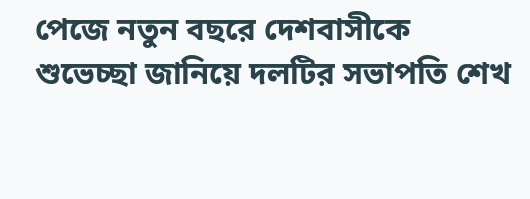পেজে নতুন বছরে দেশবাসীকে শুভেচ্ছা জানিয়ে দলটির সভাপতি শেখ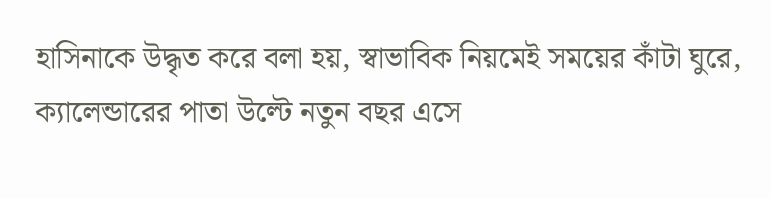হাসিনাকে উদ্ধৃত করে বলা হয়, স্বাভাবিক নিয়মেই সময়ের কাঁটা ঘুরে, ক্যালেন্ডারের পাতা উল্টে নতুন বছর এসে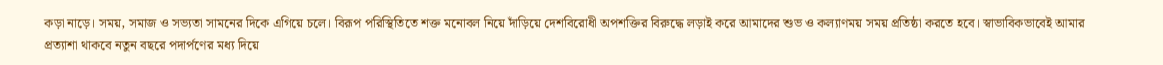কড়া নাড়ে। সময়, সমাজ ও সভ্যতা সামনের দিকে এগিয়ে চলে। বিরূপ পরিস্থিতিতে শক্ত মনোবল নিয়ে দাঁড়িয়ে দেশবিরোধী অপশক্তির বিরুদ্ধে লড়াই করে আমাদের শুভ ও কল্যাণময় সময় প্রতিষ্ঠা করতে হবে। স্বাভাবিকভাবেই আমার প্রত্যাশা থাকবে নতুন বছরে পদার্পণের মধ্য দিয়ে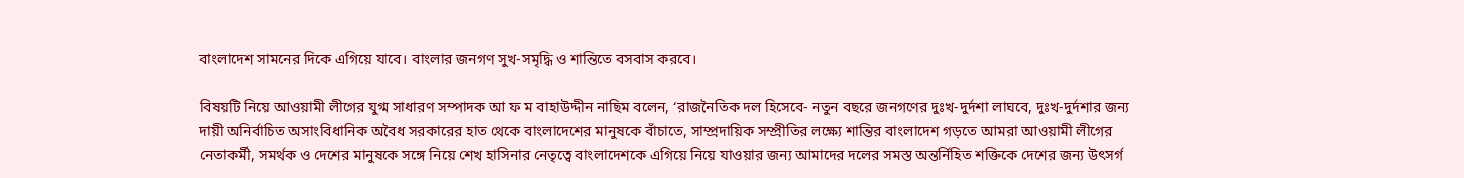বাংলাদেশ সামনের দিকে এগিয়ে যাবে। বাংলার জনগণ সুখ-সমৃদ্ধি ও শান্তিতে বসবাস করবে।

বিষয়টি নিয়ে আওয়ামী লীগের যুগ্ম সাধারণ সম্পাদক আ ফ ম বাহাউদ্দীন নাছিম বলেন, ‘রাজনৈতিক দল হিসেবে- নতুন বছরে জনগণের দুঃখ-দুর্দশা লাঘবে, দুঃখ-দুর্দশার জন্য দায়ী অনির্বাচিত অসাংবিধানিক অবৈধ সরকারের হাত থেকে বাংলাদেশের মানুষকে বাঁচাতে, সাম্প্রদায়িক সম্প্রীতির লক্ষ্যে শান্তির বাংলাদেশ গড়তে আমরা আওয়ামী লীগের নেতাকর্মী, সমর্থক ও দেশের মানুষকে সঙ্গে নিয়ে শেখ হাসিনার নেতৃত্বে বাংলাদেশকে এগিয়ে নিয়ে যাওয়ার জন্য আমাদের দলের সমস্ত অন্তর্নিহিত শক্তিকে দেশের জন্য উৎসর্গ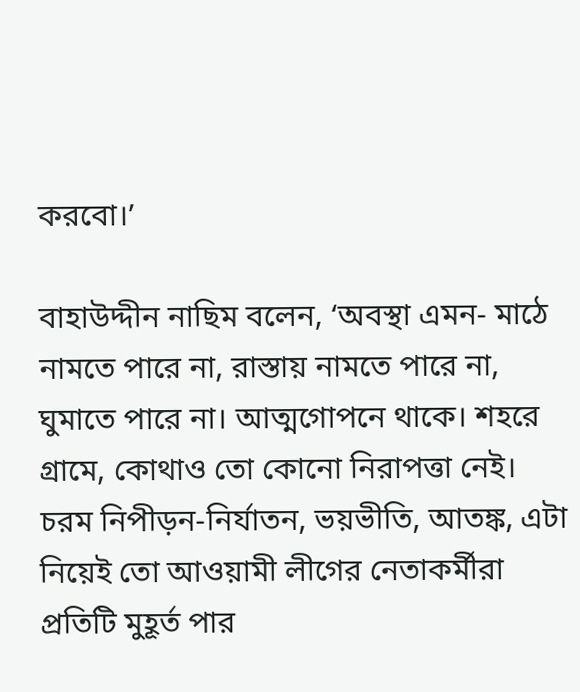করবো।’

বাহাউদ্দীন নাছিম বলেন, ‘অবস্থা এমন- মাঠে নামতে পারে না, রাস্তায় নামতে পারে না, ঘুমাতে পারে না। আত্মগোপনে থাকে। শহরে গ্রামে, কোথাও তো কোনো নিরাপত্তা নেই। চরম নিপীড়ন-নির্যাতন, ভয়ভীতি, আতঙ্ক, এটা নিয়েই তো আওয়ামী লীগের নেতাকর্মীরা প্রতিটি মুহূর্ত পার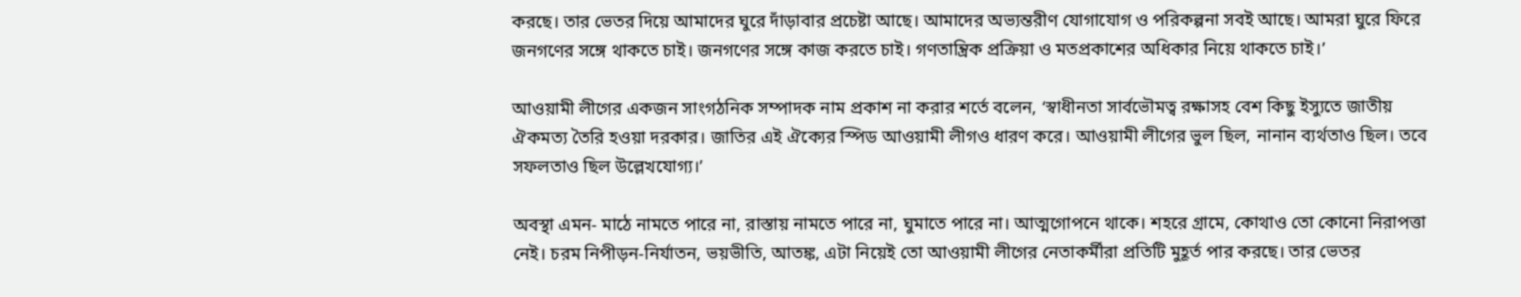করছে। তার ভেতর দিয়ে আমাদের ঘুরে দাঁড়াবার প্রচেষ্টা আছে। আমাদের অভ্যন্তরীণ যোগাযোগ ও পরিকল্পনা সবই আছে। আমরা ঘুরে ফিরে জনগণের সঙ্গে থাকতে চাই। জনগণের সঙ্গে কাজ করতে চাই। গণতান্ত্রিক প্রক্রিয়া ও মতপ্রকাশের অধিকার নিয়ে থাকতে চাই।’

আওয়ামী লীগের একজন সাংগঠনিক সম্পাদক নাম প্রকাশ না করার শর্তে বলেন, ‘স্বাধীনতা সার্বভৌমত্ব রক্ষাসহ বেশ কিছু ইস্যুতে জাতীয় ঐকমত্য তৈরি হওয়া দরকার। জাতির এই ঐক্যের স্পিড আওয়ামী লীগও ধারণ করে। আওয়ামী লীগের ভুল ছিল, নানান ব্যর্থতাও ছিল। তবে সফলতাও ছিল উল্লেখযোগ্য।’

অবস্থা এমন- মাঠে নামতে পারে না, রাস্তায় নামতে পারে না, ঘুমাতে পারে না। আত্মগোপনে থাকে। শহরে গ্রামে, কোথাও তো কোনো নিরাপত্তা নেই। চরম নিপীড়ন-নির্যাতন, ভয়ভীতি, আতঙ্ক, এটা নিয়েই তো আওয়ামী লীগের নেতাকর্মীরা প্রতিটি মুহূর্ত পার করছে। তার ভেতর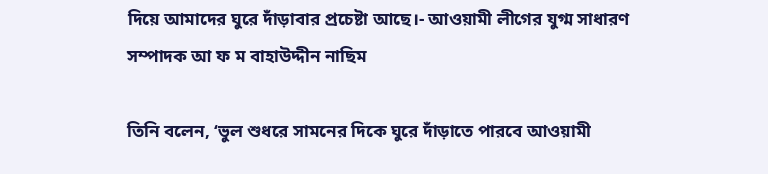দিয়ে আমাদের ঘুরে দাঁড়াবার প্রচেষ্টা আছে।- আওয়ামী লীগের যুগ্ম সাধারণ সম্পাদক আ ফ ম বাহাউদ্দীন নাছিম

তিনি বলেন, ‘ভুল শুধরে সামনের দিকে ঘুরে দাঁড়াতে পারবে আওয়ামী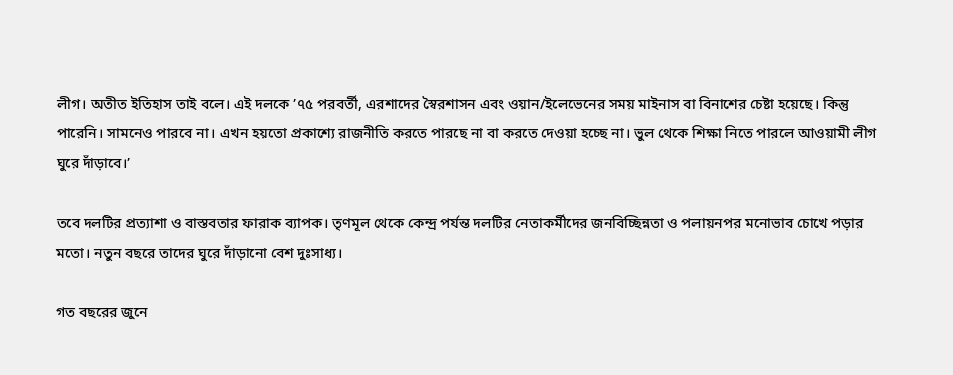লীগ। অতীত ইতিহাস তাই বলে। এই দলকে ’৭৫ পরবর্তী, এরশাদের স্বৈরশাসন এবং ওয়ান/ইলেভেনের সময় মাইনাস বা বিনাশের চেষ্টা হয়েছে। কিন্তু পারেনি। সামনেও পারবে না। এখন হয়তো প্রকাশ্যে রাজনীতি করতে পারছে না বা করতে দেওয়া হচ্ছে না। ভুল থেকে শিক্ষা নিতে পারলে আওয়ামী লীগ ঘুরে দাঁড়াবে।’

তবে দলটির প্রত্যাশা ও বাস্তবতার ফারাক ব্যাপক। তৃণমূল থেকে কেন্দ্র পর্যন্ত দলটির নেতাকর্মীদের জনবিচ্ছিন্নতা ও পলায়নপর মনোভাব চোখে পড়ার মতো। নতুন বছরে তাদের ঘুরে দাঁড়ানো বেশ দুঃসাধ্য।

গত বছরের জুনে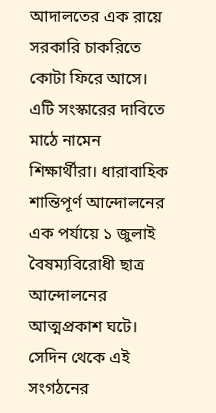আদালতের এক রায়ে সরকারি চাকরিতে কোটা ফিরে আসে। এটি সংস্কারের দাবিতে মাঠে নামেন শিক্ষার্থীরা। ধারাবাহিক শান্তিপূর্ণ আন্দোলনের এক পর্যায়ে ১ জুলাই বৈষম্যবিরোধী ছাত্র আন্দোলনের আত্মপ্রকাশ ঘটে। সেদিন থেকে এই সংগঠনের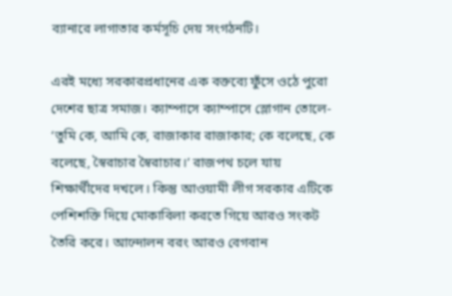ব্যানারে লাগাতার কর্মসূচি দেয় সংগঠনটি।

এরই মধ্যে সরকারপ্রধানের এক বক্তব্যে ফুঁসে ওঠে পুরো দেশের ছাত্র সমাজ। ক্যাম্পাসে ক্যাম্পাসে স্লোগান তোলে- ‘তুমি কে, আমি কে, রাজাকার রাজাকার; কে বলেছে, কে বলেছে, স্বৈরাচার স্বৈরাচার।’ রাজপথ চলে যায় শিক্ষার্থীদের দখলে। কিন্তু আওয়ামী লীগ সরকার এটিকে পেশিশক্তি দিয়ে মোকাবিলা করতে গিয়ে আরও সংকট তৈরি করে। আন্দোলন বরং আরও বেগবান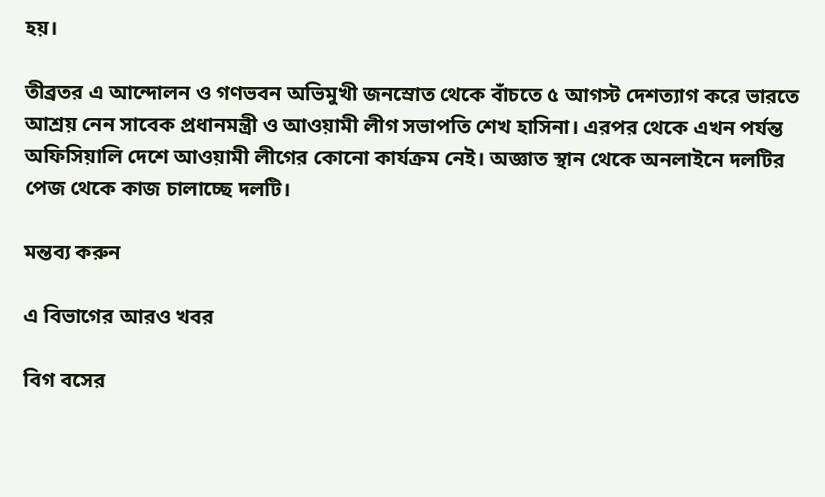হয়।

তীব্রতর এ আন্দোলন ও গণভবন অভিমুখী জনস্রোত থেকে বাঁচতে ৫ আগস্ট দেশত্যাগ করে ভারতে আশ্রয় নেন সাবেক প্রধানমন্ত্রী ও আওয়ামী লীগ সভাপতি শেখ হাসিনা। এরপর থেকে এখন পর্যন্ত অফিসিয়ালি দেশে আওয়ামী লীগের কোনো কার্যক্রম নেই। অজ্ঞাত স্থান থেকে অনলাইনে দলটির পেজ থেকে কাজ চালাচ্ছে দলটি।

মন্তব্য করুন

এ বিভাগের আরও খবর

বিগ বসের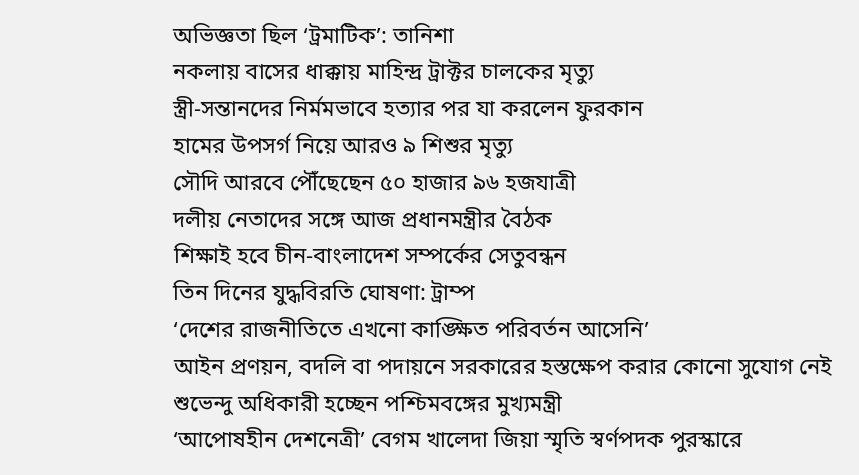অভিজ্ঞতা ছিল ‘ট্রমাটিক’: তানিশা
নকলায় বাসের ধাক্কায় মাহিন্দ্র ট্রাক্টর চালকের মৃত্যু
স্ত্রী-সন্তানদের নির্মমভাবে হত্যার পর যা করলেন ফুরকান
হামের উপসর্গ নিয়ে আরও ৯ শিশুর মৃত্যু
সৌদি আরবে পৌঁছেছেন ৫০ হাজার ৯৬ হজযাত্রী
দলীয় নেতাদের সঙ্গে আজ প্রধানমন্ত্রীর বৈঠক
শিক্ষাই হবে চীন-বাংলাদেশ সম্পর্কের সেতুবন্ধন
তিন দিনের যুদ্ধবিরতি ঘোষণা: ট্রাম্প
‘দেশের রাজনীতিতে এখনো কাঙ্ক্ষিত পরিবর্তন আসেনি’
আইন প্রণয়ন, বদলি বা পদায়নে সরকারের হস্তক্ষেপ করার কোনো সুযোগ নেই
শুভেন্দু অধিকারী হচ্ছেন পশ্চিমবঙ্গের মুখ্যমন্ত্রী
‘আপোষহীন দেশনেত্রী’ বেগম খালেদা জিয়া স্মৃতি স্বর্ণপদক পুরস্কারে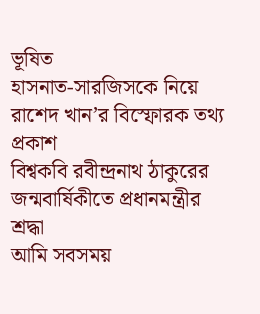ভূষিত
হাসনাত-সারজিসকে নিয়ে রাশেদ খান’র বিস্ফোরক তথ্য প্রকাশ
বিশ্বকবি রবীন্দ্রনাথ ঠাকুরের জন্মবার্ষিকীতে প্রধানমন্ত্রীর শ্রদ্ধা
আমি সবসময়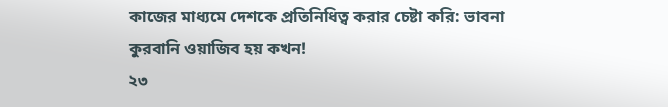কাজের মাধ্যমে দেশকে প্রতিনিধিত্ব করার চেষ্টা করি: ভাবনা
কুরবানি ওয়াজিব হয় কখন!
২৩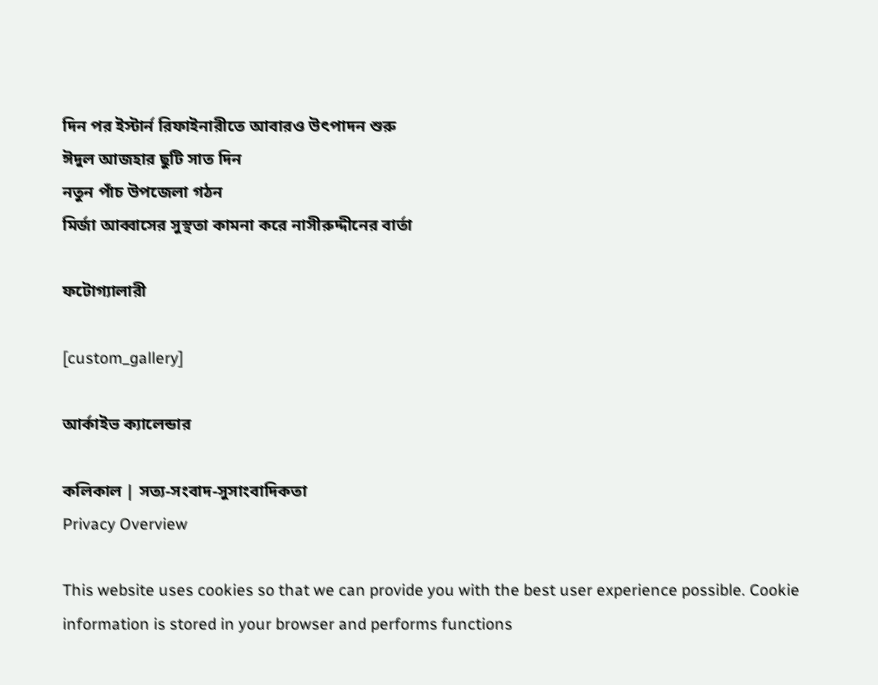দিন পর ইস্টার্ন রিফাইনারীতে আবারও উৎপাদন শুরু
ঈদুল আজহার ছুটি সাত দিন
নতুন পাঁচ উপজেলা গঠন
মির্জা আব্বাসের সুস্থতা কামনা করে নাসীরুদ্দীনের বার্তা

ফটোগ্যালারী

[custom_gallery]

আর্কাইভ ক্যালেন্ডার

কলিকাল | সত্য-সংবাদ-সুসাংবাদিকতা
Privacy Overview

This website uses cookies so that we can provide you with the best user experience possible. Cookie information is stored in your browser and performs functions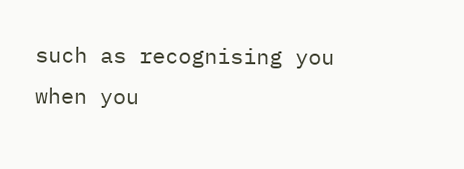such as recognising you when you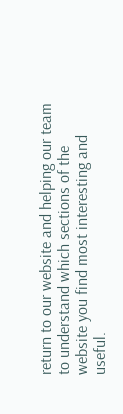return to our website and helping our team to understand which sections of the website you find most interesting and useful.